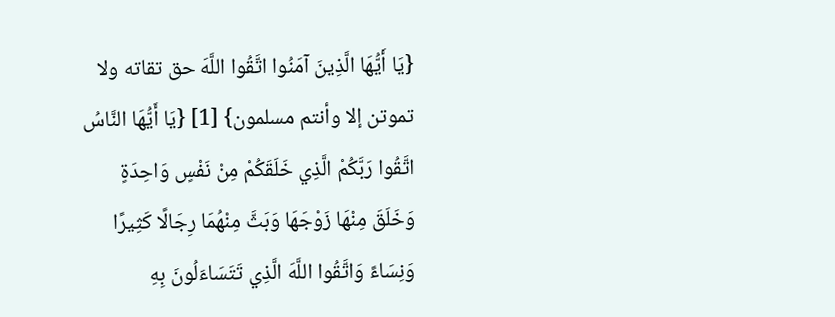{يَا أَيُّهَا الَّذِينَ آمَنُوا اتَّقُوا اللَّهَ حق تقاته ولا تموتن إلا وأنتم مسلمون} [1] {يَا أَيُّهَا النَّاسُ اتَّقُوا رَبَّكُمْ الَّذِي خَلَقَكُمْ مِنْ نَفْسٍ وَاحِدَةٍ وَخَلَقَ مِنْهَا زَوْجَهَا وَبَثَّ مِنْهُمَا رِجَالًا كَثِيرًا وَنِسَاءً وَاتَّقُوا اللَّهَ الَّذِي تَتَسَاءَلُونَ بِهِ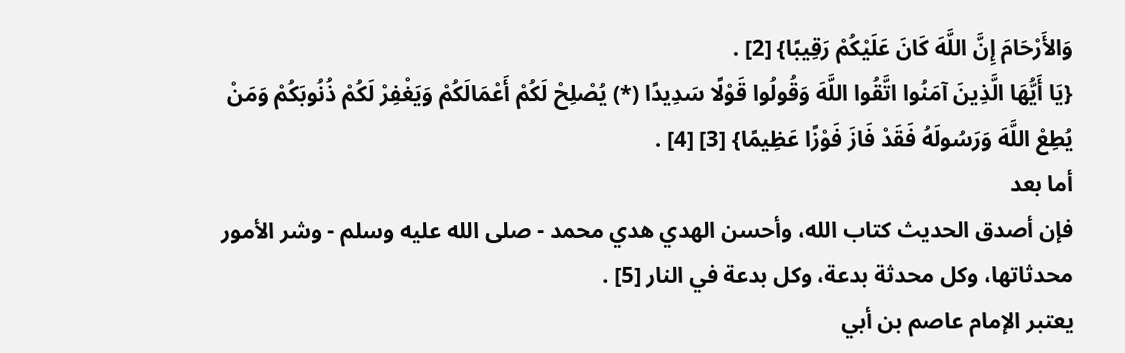وَالأَرْحَامَ إِنَّ اللَّهَ كَانَ عَلَيْكُمْ رَقِيبًا} [2] .
{يَا أَيُّهَا الَّذِينَ آمَنُوا اتَّقُوا اللَّهَ وَقُولُوا قَوْلًا سَدِيدًا (*) يُصْلِحْ لَكُمْ أَعْمَالَكُمْ وَيَغْفِرْ لَكُمْ ذُنُوبَكُمْ وَمَنْ يُطِعْ اللَّهَ وَرَسُولَهُ فَقَدْ فَازَ فَوْزًا عَظِيمًا} [3] [4] .
أما بعد
فإن أصدق الحديث كتاب الله، وأحسن الهدي هدي محمد - صلى الله عليه وسلم - وشر الأمور محدثاتها، وكل محدثة بدعة، وكل بدعة في النار [5] .
يعتبر الإمام عاصم بن أبي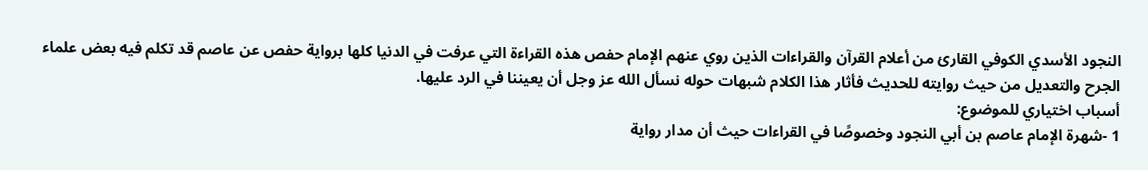النجود الأسدي الكوفي القارئ من أعلام القرآن والقراءات الذين روي عنهم الإمام حفص هذه القراءة التي عرفت في الدنيا كلها برواية حفص عن عاصم قد تكلم فيه بعض علماء الجرح والتعديل من حيث روايته للحديث فأثار هذا الكلام شبهات حوله نسأل الله عز وجل أن يعيننا في الرد عليها.
أسباب اختياري للموضوع:
1 -شهرة الإمام عاصم بن أبي النجود وخصوصًا في القراءات حيث أن مدار رواية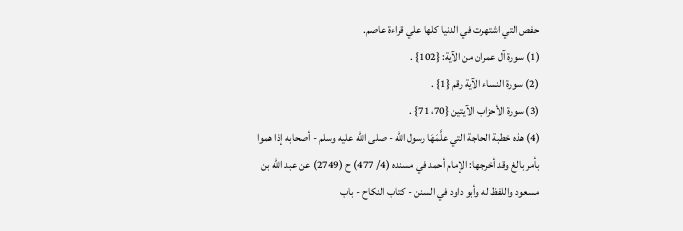حفص التي اشتهرت في الدنيا كلها علي قراءة عاصم.
(1) سورة آل عمران من الآية: {102} .
(2) سورة النساء الآية رقم {1} .
(3) سورة الأحزاب الآيتين {70، 71} .
(4) هذه خطبة الحاجة التي علَّمَهَا رسول الله - صلى الله عليه وسلم - أصحابه إذا هموا بأمر بالغ وقد أخرجها: الإمام أحمد في مسنده (4/ 477) ح (2749) عن عبد الله بن مسعود واللفظ له وأبو داود في السنن - كتاب النكاح - باب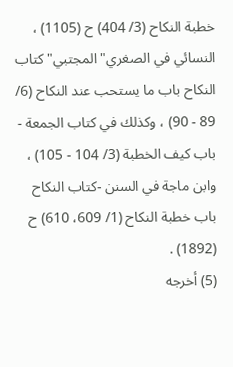خطبة النكاح (3/ 404) ح (1105) ، النسائي في الصغري"المجتبي"كتاب النكاح باب ما يستحب عند النكاح (6/ 89 - 90) ، وكذلك في كتاب الجمعة - باب كيف الخطبة (3/ 104 - 105) ، وابن ماجة في السنن -كتاب النكاح باب خطبة النكاح (1/ 609، 610) ح (1892) .
(5) أخرجه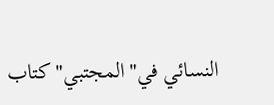النسائي في"المجتبي"كتاب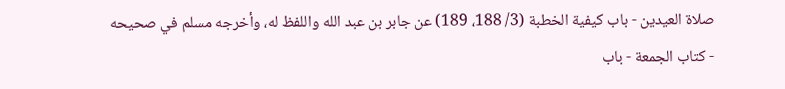صلاة العيدين - باب كيفية الخطبة (3/ 188، 189) عن جابر بن عبد الله واللفظ له، وأخرجه مسلم في صحيحه - كتاب الجمعة - باب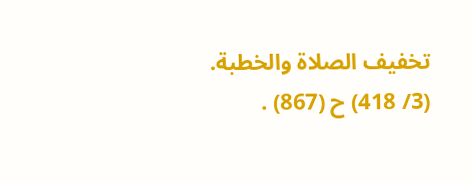تخفيف الصلاة والخطبة. (3/ 418) ح (867) .